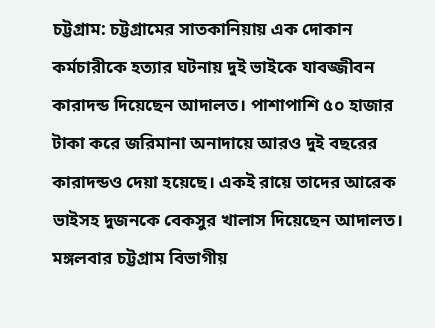চট্টগ্রাম: চট্টগ্রামের সাতকানিয়ায় এক দোকান কর্মচারীকে হত্যার ঘটনায় দুই ভাইকে যাবজ্জীবন কারাদন্ড দিয়েছেন আদালত। পাশাপাশি ৫০ হাজার টাকা করে জরিমানা অনাদায়ে আরও দুই বছরের কারাদন্ডও দেয়া হয়েছে। একই রায়ে তাদের আরেক ভাইসহ দুজনকে বেকসুর খালাস দিয়েছেন আদালত। মঙ্গলবার চট্টগ্রাম বিভাগীয়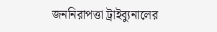জননিরাপত্তা ট্রাইব্যুনালের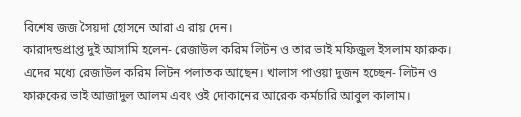বিশেষ জজ সৈয়দা হোসনে আরা এ রায় দেন।
কারাদন্ডপ্রাপ্ত দুই আসামি হলেন- রেজাউল করিম লিটন ও তার ভাই মফিজুল ইসলাম ফারুক। এদের মধ্যে রেজাউল করিম লিটন পলাতক আছেন। খালাস পাওয়া দুজন হচ্ছেন- লিটন ও ফারুকের ভাই আজাদুল আলম এবং ওই দোকানের আরেক কর্মচারি আবুল কালাম।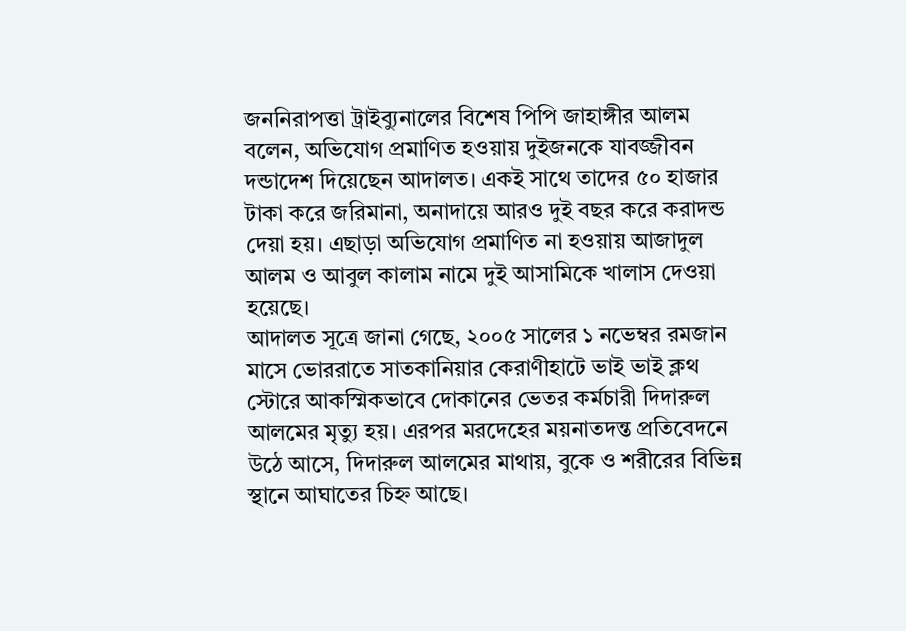জননিরাপত্তা ট্রাইব্যুনালের বিশেষ পিপি জাহাঙ্গীর আলম বলেন, অভিযোগ প্রমাণিত হওয়ায় দুইজনকে যাবজ্জীবন দন্ডাদেশ দিয়েছেন আদালত। একই সাথে তাদের ৫০ হাজার টাকা করে জরিমানা, অনাদায়ে আরও দুই বছর করে করাদন্ড দেয়া হয়। এছাড়া অভিযোগ প্রমাণিত না হওয়ায় আজাদুল আলম ও আবুল কালাম নামে দুই আসামিকে খালাস দেওয়া হয়েছে।
আদালত সূত্রে জানা গেছে, ২০০৫ সালের ১ নভেম্বর রমজান মাসে ভোররাতে সাতকানিয়ার কেরাণীহাটে ভাই ভাই ক্লথ স্টোরে আকস্মিকভাবে দোকানের ভেতর কর্মচারী দিদারুল আলমের মৃত্যু হয়। এরপর মরদেহের ময়নাতদন্ত প্রতিবেদনে উঠে আসে, দিদারুল আলমের মাথায়, বুকে ও শরীরের বিভিন্ন স্থানে আঘাতের চিহ্ন আছে।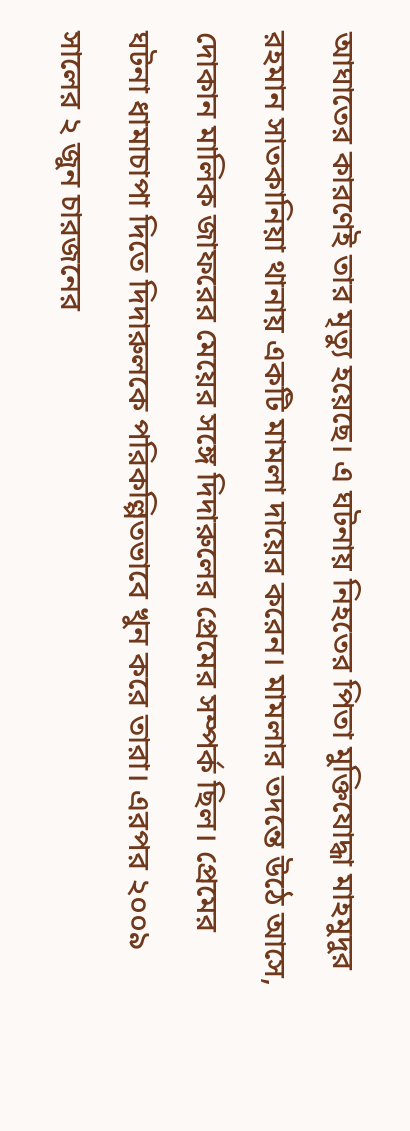আঘাতের কারণেই তার মৃত্যু হয়েছে। এ ঘটনায় নিহতের পিতা মুক্তিযোদ্ধা মাহমুদুর রহমান সাতকানিয়া থানায় একটি মামলা দায়ের করেন। মামলার তদন্তে উঠে আসে, দোকান মালিক জাফরের মেয়ের সঙ্গে দিদারুলের প্রেমের সম্পর্ক ছিল। প্রেমের ঘটনা ধামাচাপা দিতে দিদারুলকে পরিকল্পিতভাবে খুন করে তারা। এরপর ২০০৯ সালের ২ জুন চারজনের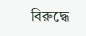বিরুদ্ধে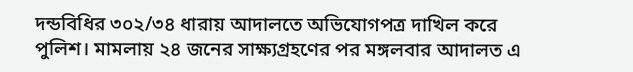দন্ডবিধির ৩০২/৩৪ ধারায় আদালতে অভিযোগপত্র দাখিল করে পুলিশ। মামলায় ২৪ জনের সাক্ষ্যগ্রহণের পর মঙ্গলবার আদালত এ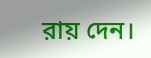রায় দেন।